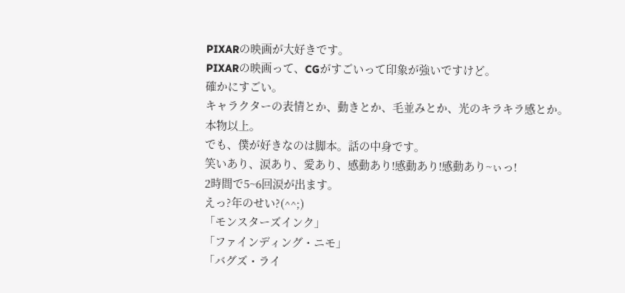PIXARの映画が大好きです。
PIXARの映画って、CGがすごいって印象が強いですけど。
確かにすごい。
キャラクターの表情とか、動きとか、毛並みとか、光のキラキラ感とか。
本物以上。
でも、僕が好きなのは脚本。話の中身です。
笑いあり、涙あり、愛あり、感動あり!感動あり!感動あり~ぃっ!
2時間で5~6回涙が出ます。
えっ?年のせい?(^^;)
「モンスターズインク」
「ファインディング・ニモ」
「バグズ・ライ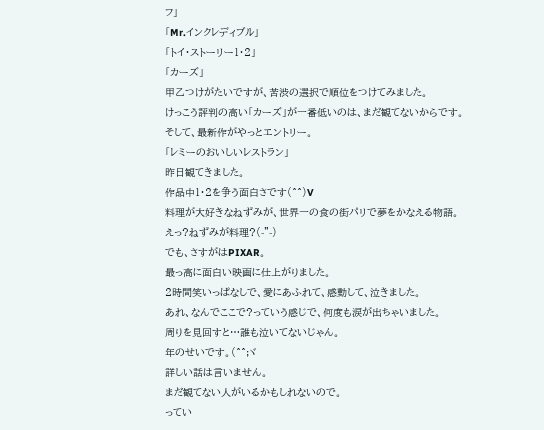フ」
「Mr.インクレディブル」
「トイ・ストーリー1・2」
「カーズ」
甲乙つけがたいですが、苦渋の選択で順位をつけてみました。
けっこう評判の高い「カーズ」が一番低いのは、まだ観てないからです。
そして、最新作がやっとエントリー。
「レミーのおいしいレストラン」
昨日観てきました。
作品中1・2を争う面白さです(^^)V
料理が大好きなねずみが、世界一の食の街パリで夢をかなえる物語。
えっ?ねずみが料理?(-"-)
でも、さすがはPIXAR。
最っ高に面白い映画に仕上がりました。
2時間笑いっぱなしで、愛にあふれて、感動して、泣きました。
あれ、なんでここで?っていう感じで、何度も涙が出ちゃいました。
周りを見回すと…誰も泣いてないじゃん。
年のせいです。(^^;ヾ
詳しい話は言いません。
まだ観てない人がいるかもしれないので。
ってい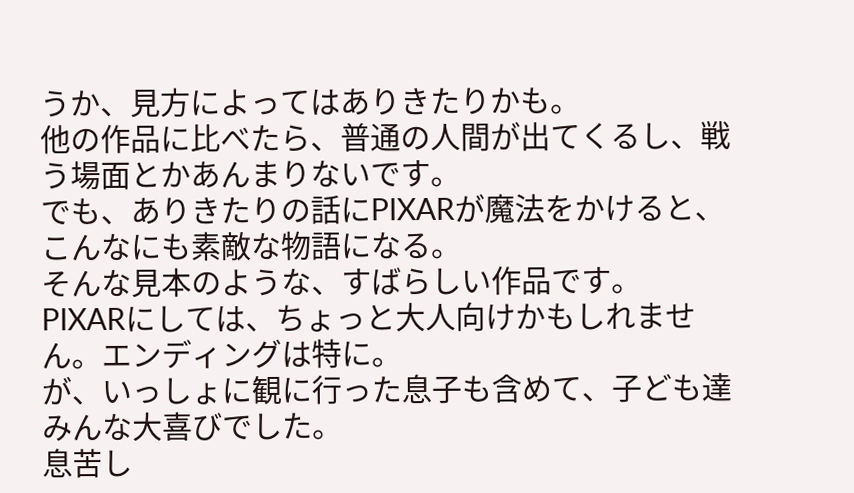うか、見方によってはありきたりかも。
他の作品に比べたら、普通の人間が出てくるし、戦う場面とかあんまりないです。
でも、ありきたりの話にPIXARが魔法をかけると、こんなにも素敵な物語になる。
そんな見本のような、すばらしい作品です。
PIXARにしては、ちょっと大人向けかもしれません。エンディングは特に。
が、いっしょに観に行った息子も含めて、子ども達みんな大喜びでした。
息苦し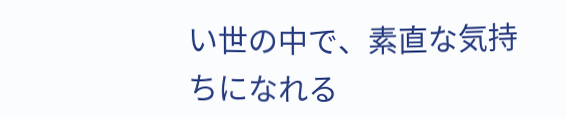い世の中で、素直な気持ちになれる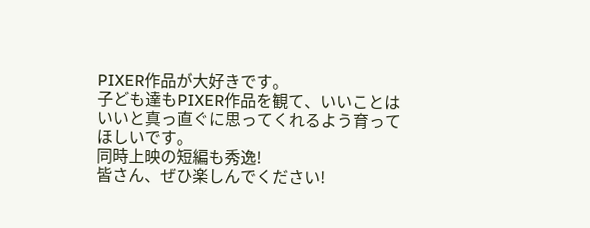PIXER作品が大好きです。
子ども達もPIXER作品を観て、いいことはいいと真っ直ぐに思ってくれるよう育ってほしいです。
同時上映の短編も秀逸!
皆さん、ぜひ楽しんでください!